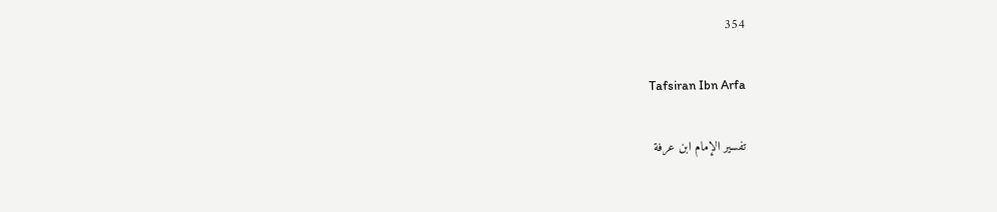354

Tafsiran Ibn Arfa

تفسير الإمام ابن عرفة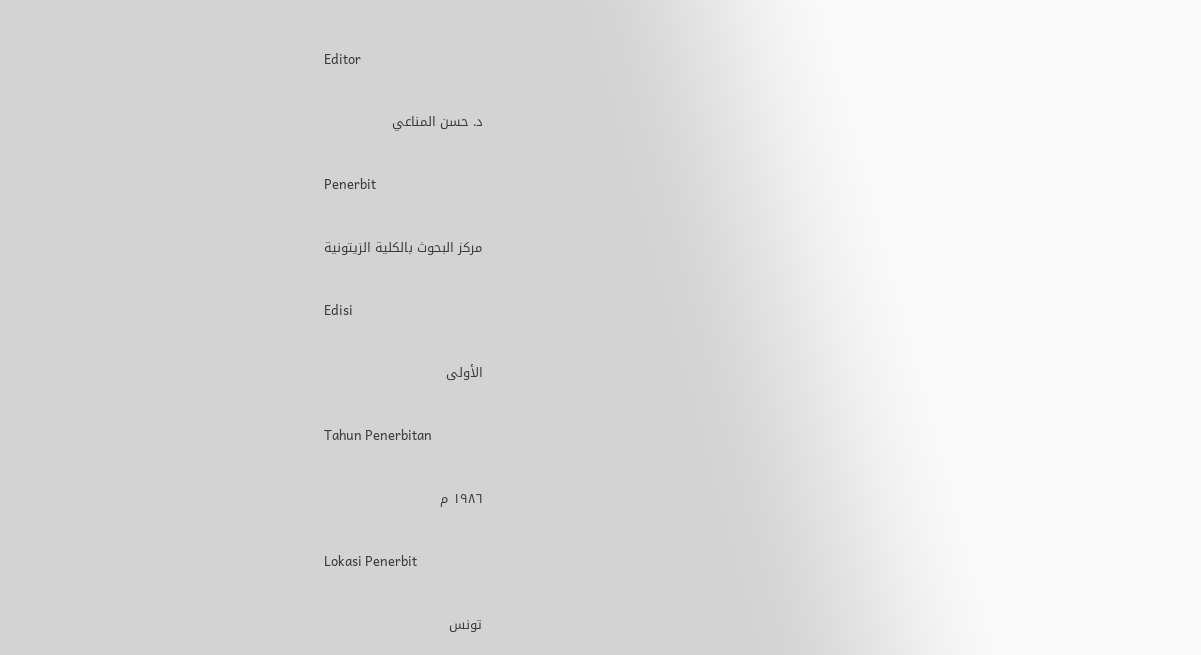Editor

د. حسن المناعي

Penerbit

مركز البحوث بالكلية الزيتونية

Edisi

الأولى

Tahun Penerbitan

١٩٨٦ م

Lokasi Penerbit

تونس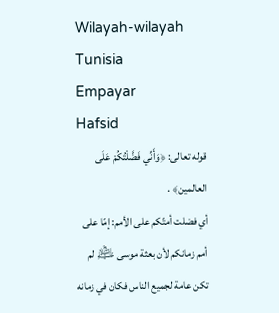Wilayah-wilayah
Tunisia
Empayar
Hafsid
قوله تعالى: ﴿وَأَنِّي فَضَّلْتُكُمْ عَلَى العالمين﴾ .
أي فضلت أمتّكم على الأمم: إمّا على أمم زمانكم لأن بعثة موسى ﵇ لم تكن عامة لجميع الناس فكان في زمانه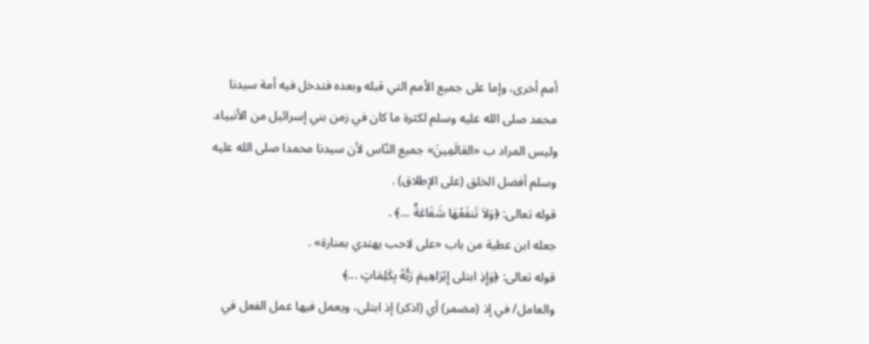أمم أخرى، وإما على جميع الأمم التي قبله وبعده فتدخل فيه أمة سيدنا محمد صلى الله عليه وسلم لكثرة ما كان في زمن بني إسرائيل من الأنبياء. وليس المراد ب «العَالَمِينَ» جميع النّاس لأن سيدنا محمدا صلى الله عليه وسلم أفضل الخلق (على الإطلاق) .
قوله تعالى: ﴿وَلاَ تَنفَعُهَا شَفَاعَةٌ ...﴾ .
جعله ابن عطية من باب «على لاحب يهتدي بمنارة» .
قوله تعالى: ﴿وَإِذِ ابتلى إِبْرَاهِيمَ رَبُّهُ بِكَلِمَاتٍ ...﴾
والعامل/ في إذ (مضمر) أي (اذكر) إذ ابتلى، ويعمل فيها عمل الفعل في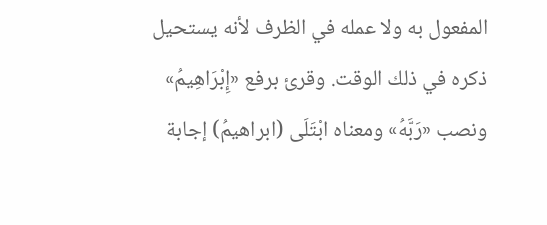المفعول به ولا عمله في الظرف لأنه يستحيل ذكره في ذلك الوقت. وقرئ برفع «إِبْرَاهِيمُ» ونصب «رَبَّهُ» ومعناه ابْتَلَى (ابراهيمُ) إجابة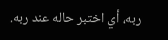ربه، أي اختبر حاله عند ربه.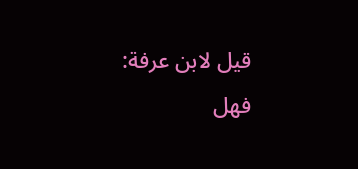قيل لابن عرفة: فهل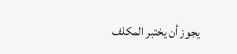يجوز أن يختبر المكلف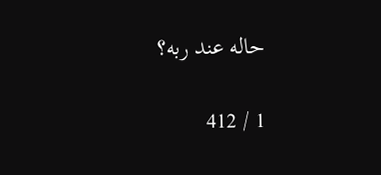حاله عند ربه؟

1 / 412